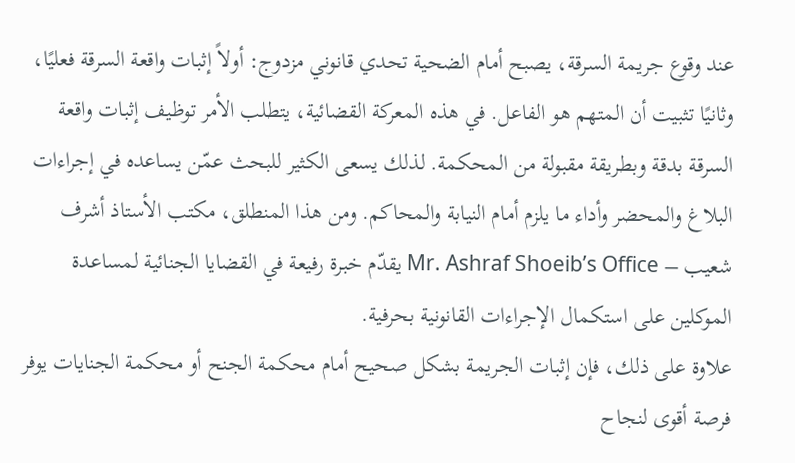عند وقوع جريمة السرقة، يصبح أمام الضحية تحدي قانوني مزدوج: أولاً إثبات واقعة السرقة فعليًا، وثانيًا تثبيت أن المتهم هو الفاعل. في هذه المعركة القضائية، يتطلب الأمر توظيف إثبات واقعة السرقة بدقة وبطريقة مقبولة من المحكمة. لذلك يسعى الكثير للبحث عمّن يساعده في إجراءات البلاغ والمحضر وأداء ما يلزم أمام النيابة والمحاكم. ومن هذا المنطلق، مكتب الأستاذ أشرف شعيب – Mr. Ashraf Shoeib’s Office يقدّم خبرة رفيعة في القضايا الجنائية لمساعدة الموكلين على استكمال الإجراءات القانونية بحرفية.
علاوة على ذلك، فإن إثبات الجريمة بشكل صحيح أمام محكمة الجنح أو محكمة الجنايات يوفر فرصة أقوى لنجاح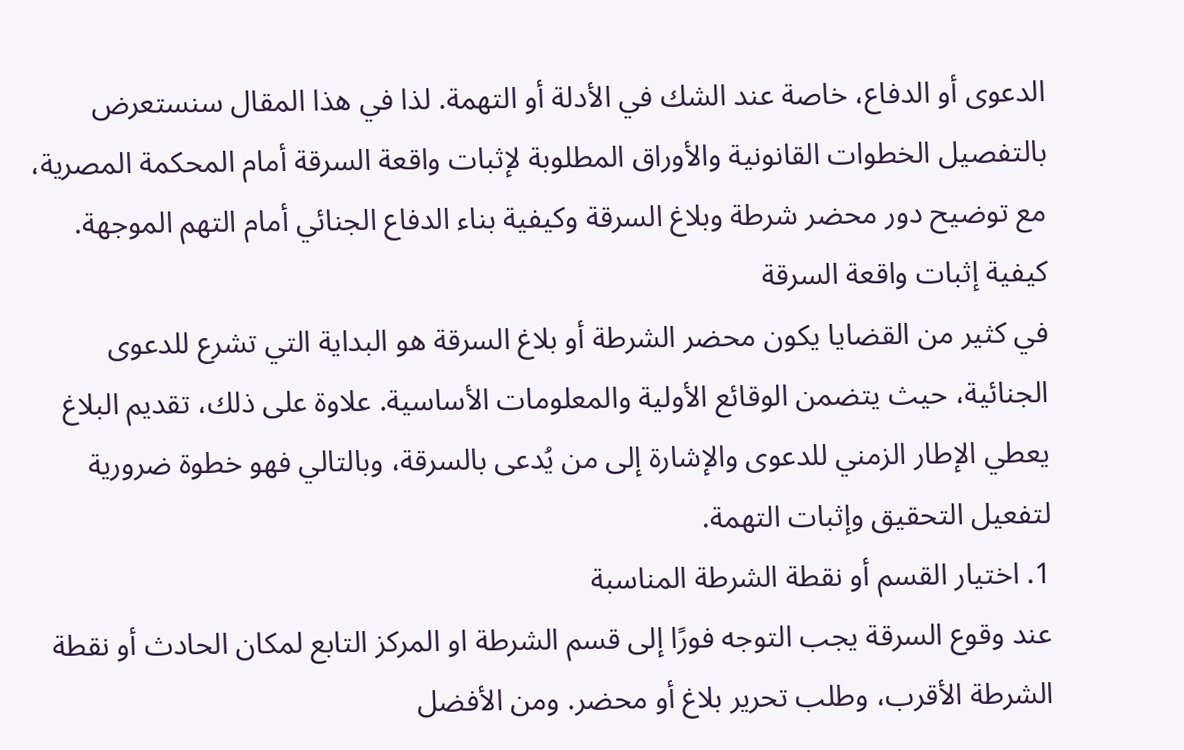الدعوى أو الدفاع، خاصة عند الشك في الأدلة أو التهمة. لذا في هذا المقال سنستعرض بالتفصيل الخطوات القانونية والأوراق المطلوبة لإثبات واقعة السرقة أمام المحكمة المصرية، مع توضيح دور محضر شرطة وبلاغ السرقة وكيفية بناء الدفاع الجنائي أمام التهم الموجهة.
كيفية إثبات واقعة السرقة
في كثير من القضايا يكون محضر الشرطة أو بلاغ السرقة هو البداية التي تشرع للدعوى الجنائية، حيث يتضمن الوقائع الأولية والمعلومات الأساسية. علاوة على ذلك، تقديم البلاغ يعطي الإطار الزمني للدعوى والإشارة إلى من يُدعى بالسرقة، وبالتالي فهو خطوة ضرورية لتفعيل التحقيق وإثبات التهمة.
1. اختيار القسم أو نقطة الشرطة المناسبة
عند وقوع السرقة يجب التوجه فورًا إلى قسم الشرطة او المركز التابع لمكان الحادث أو نقطة الشرطة الأقرب، وطلب تحرير بلاغ أو محضر. ومن الأفضل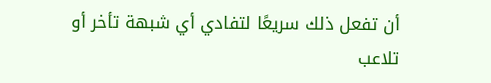أن تفعل ذلك سريعًا لتفادي أي شبهة تأخر أو تلاعب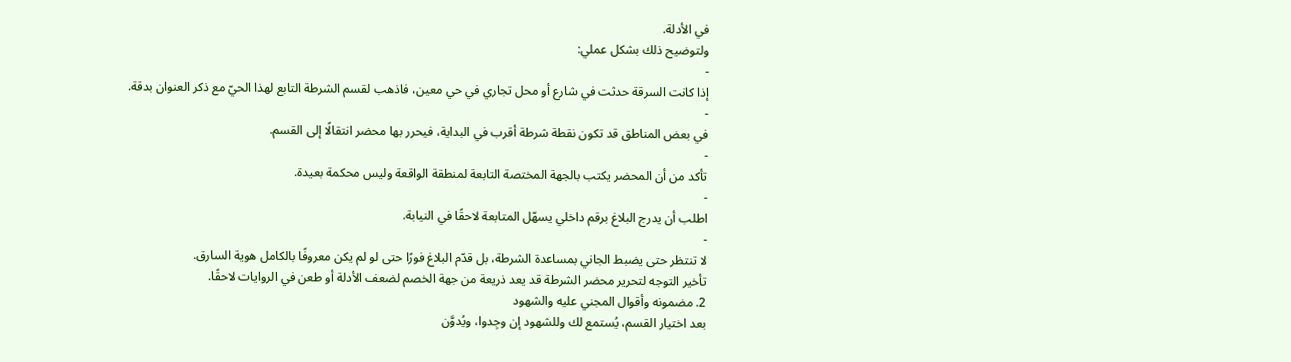في الأدلة.
ولتوضيح ذلك بشكل عملي:
-
إذا كانت السرقة حدثت في شارع أو محل تجاري في حي معين، فاذهب لقسم الشرطة التابع لهذا الحيّ مع ذكر العنوان بدقة.
-
في بعض المناطق قد تكون نقطة شرطة أقرب في البداية، فيحرر بها محضر انتقالًا إلى القسم.
-
تأكد من أن المحضر يكتب بالجهة المختصة التابعة لمنطقة الواقعة وليس محكمة بعيدة.
-
اطلب أن يدرج البلاغ برقم داخلي يسهّل المتابعة لاحقًا في النيابة.
-
لا تنتظر حتى يضبط الجاني بمساعدة الشرطة، بل قدّم البلاغ فورًا حتى لو لم يكن معروفًا بالكامل هوية السارق.
تأخير التوجه لتحرير محضر الشرطة قد يعد ذريعة من جهة الخصم لضعف الأدلة أو طعن في الروايات لاحقًا.
2. مضمونه وأقوال المجني عليه والشهود
بعد اختيار القسم، يُستمع لك وللشهود إن وجِدوا، ويُدوَّن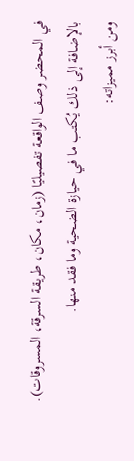في المحضر وصف الواقعة تفصيليًا (زمان، مكان، طريقة السرقة، المسروقات). بالإضافة إلى ذلك يُكتب ما في حيازة الضحية وما فقد منها.
ومن أبرز مميزاته: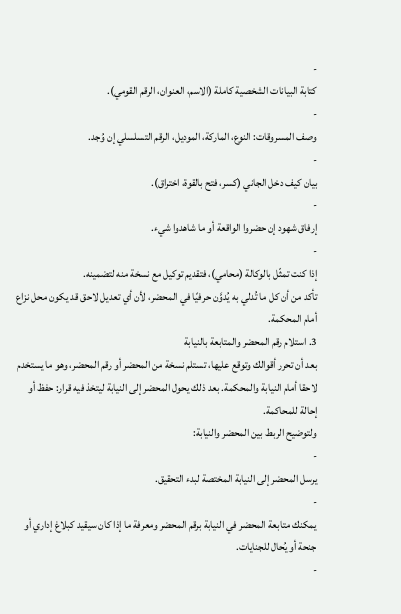-
كتابة البيانات الشخصية كاملة (الاسم، العنوان، الرقم القومي).
-
وصف المسروقات: النوع، الماركة، الموديل، الرقم التسلسلي إن وُجد.
-
بيان كيف دخل الجاني (كسر، فتح بالقوة، اختراق).
-
إرفاق شهود إن حضروا الواقعة أو ما شاهدوا شيء.
-
إذا كنت تمثّل بالوكالة (محامي)، فتقديم توكيل مع نسخة منه لتضمينه.
تأكد من أن كل ما تُدلي به يُدوَّن حرفيًا في المحضر، لأن أي تعديل لاحق قد يكون محل نزاع أمام المحكمة.
3. استلام رقم المحضر والمتابعة بالنيابة
بعد أن تحرر أقوالك وتوقع عليها، تستلم نسخة من المحضر أو رقم المحضر، وهو ما يستخدم لاحقا أمام النيابة والمحكمة. بعد ذلك يحول المحضر إلى النيابة ليتخذ فيه قرار: حفظ أو إحالة للمحاكمة.
ولتوضيح الربط بين المحضر والنيابة:
-
يرسل المحضر إلى النيابة المختصة لبدء التحقيق.
-
يمكنك متابعة المحضر في النيابة برقم المحضر ومعرفة ما إذا كان سيقيد كبلاغ إداري أو جنحة أو يُحال للجنايات.
-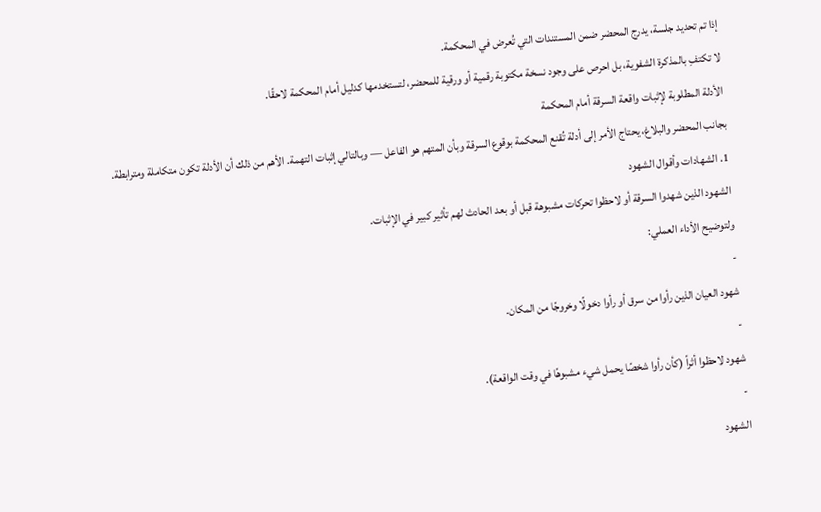إذا تم تحديد جلسة، يدرج المحضر ضمن المستندات التي تُعرض في المحكمة.
لا تكتفِ بالمذكرة الشفوية، بل احرص على وجود نسخة مكتوبة رقمية أو ورقية للمحضر، لتستخدمها كدليل أمام المحكمة لاحقًا.
الأدلة المطلوبة لإثبات واقعة السرقة أمام المحكمة
بجانب المحضر والبلاغ، يحتاج الأمر إلى أدلة تُقنع المحكمة بوقوع السرقة وبأن المتهم هو الفاعل — وبالتالي إثبات التهمة. الأهم من ذلك أن الأدلة تكون متكاملة ومترابطة.
1. الشهادات وأقوال الشهود
الشهود الذين شهدوا السرقة أو لاحظوا تحركات مشبوهة قبل أو بعد الحادث لهم تأثير كبير في الإثبات.
ولتوضيح الأداء العملي:
-
شهود العيان الذين رأوا من سرق أو رأوا دخولًا وخروجًا من المكان.
-
شهود لاحظوا أثراً (كأن رأوا شخصًا يحمل شيء مشبوهًا في وقت الواقعة).
-
الشهود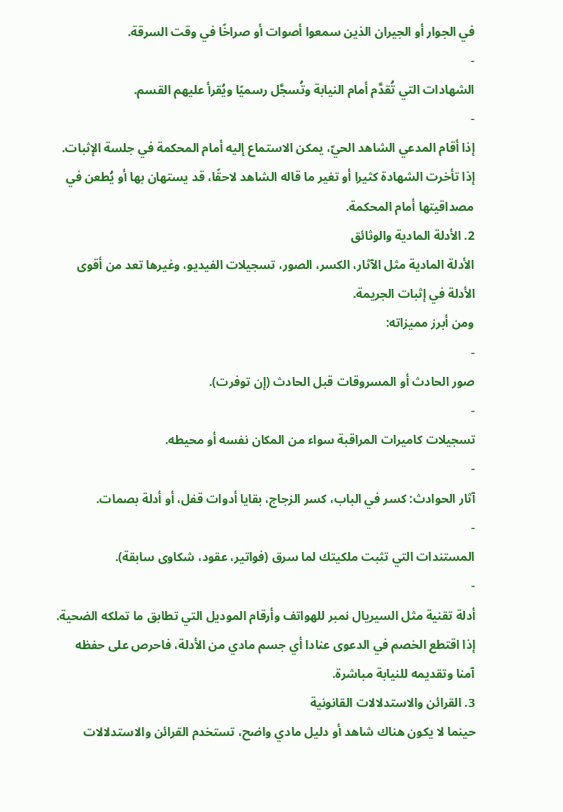في الجوار أو الجيران الذين سمعوا أصوات أو صراخًا في وقت السرقة.
-
الشهادات التي تُقدَّم أمام النيابة وتُسجَّل رسميًا ويُقرأ عليهم القسم.
-
إذا أقام المدعي الشاهد الحيّ، يمكن الاستماع إليه أمام المحكمة في جلسة الإثبات.
إذا تأخرت الشهادة كثيرا أو تغير ما قاله الشاهد لاحقًا، قد يستهان بها أو يُطعن في مصداقيتها أمام المحكمة.
2. الأدلة المادية والوثائق
الأدلة المادية مثل الآثار، الكسر، الصور، تسجيلات الفيديو، وغيرها تعد من أقوى الأدلة في إثبات الجريمة.
ومن أبرز مميزاته:
-
صور الحادث أو المسروقات قبل الحادث (إن توفرت).
-
تسجيلات كاميرات المراقبة سواء من المكان نفسه أو محيطه.
-
آثار الحوادث: كسر في الباب، كسر الزجاج، بقايا أدوات قفل، أو أدلة بصمات.
-
المستندات التي تثبت ملكيتك لما سرق (فواتير، عقود، شكاوى سابقة).
-
أدلة تقنية مثل السيريال نمبر للهواتف وأرقام الموديل التي تطابق ما تملكه الضحية.
إذا اقتطع الخصم في الدعوى عنادا أي جسم مادي من الأدلة، فاحرص على حفظه آمنا وتقديمه للنيابة مباشرة.
3. القرائن والاستدلالات القانونية
حينما لا يكون هناك شاهد أو دليل مادي واضح، تستخدم القرائن والاستدلالات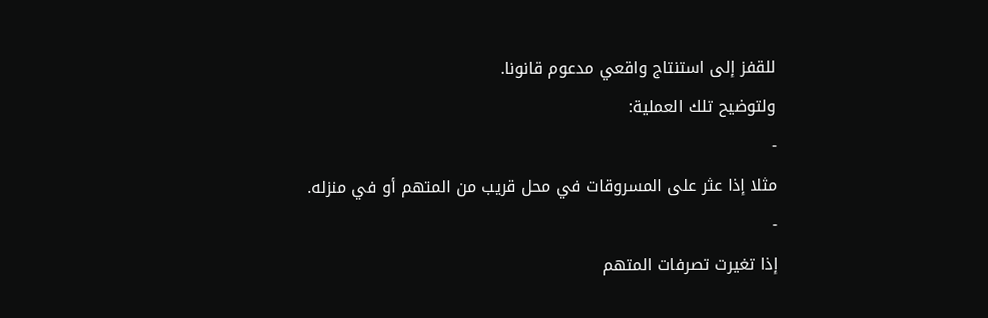للقفز إلى استنتاج واقعي مدعوم قانونا.
ولتوضيح تلك العملية:
-
مثلا إذا عثر على المسروقات في محل قريب من المتهم أو في منزله.
-
إذا تغيرت تصرفات المتهم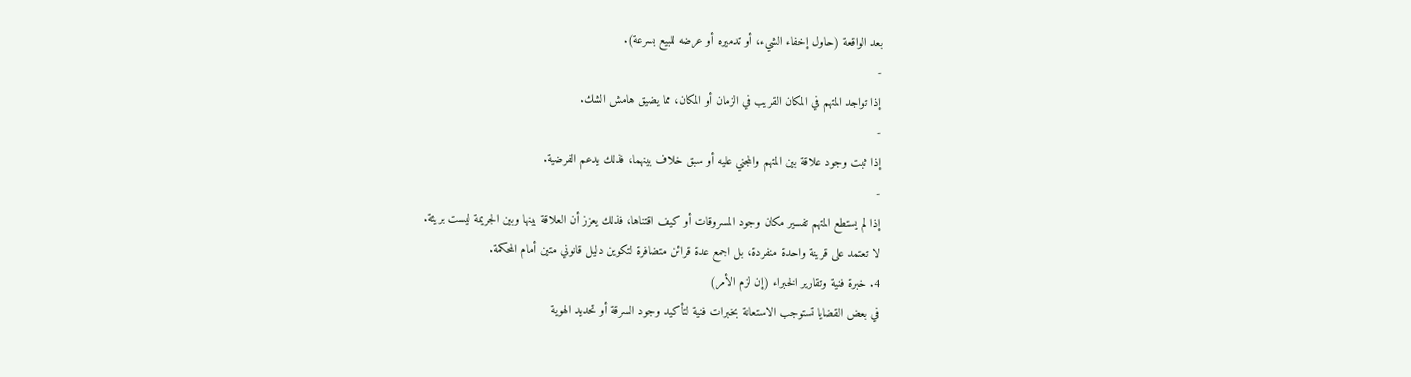بعد الواقعة (حاول إخفاء الشيء، أو تدميره أو عرضه للبيع بسرعة).
-
إذا تواجد المتهم في المكان القريب في الزمان أو المكان، مما يضيق هامش الشك.
-
إذا ثبت وجود علاقة بين المتهم والمجني عليه أو سبق خلاف بينهما، فذلك يدعم الفرضية.
-
إذا لم يستطع المتهم تفسير مكان وجود المسروقات أو كيف اقتناها، فذلك يعزز أن العلاقة بينها وبين الجريمة ليست بريئة.
لا تعتمد على قرينة واحدة منفردة، بل اجمع عدة قرائن متضافرة لتكوين دليل قانوني متين أمام المحكمة.
4. خبرة فنية وتقارير الخبراء (إن لزم الأمر)
في بعض القضايا تستوجب الاستعانة بخبرات فنية لتأكيد وجود السرقة أو تحديد الهوية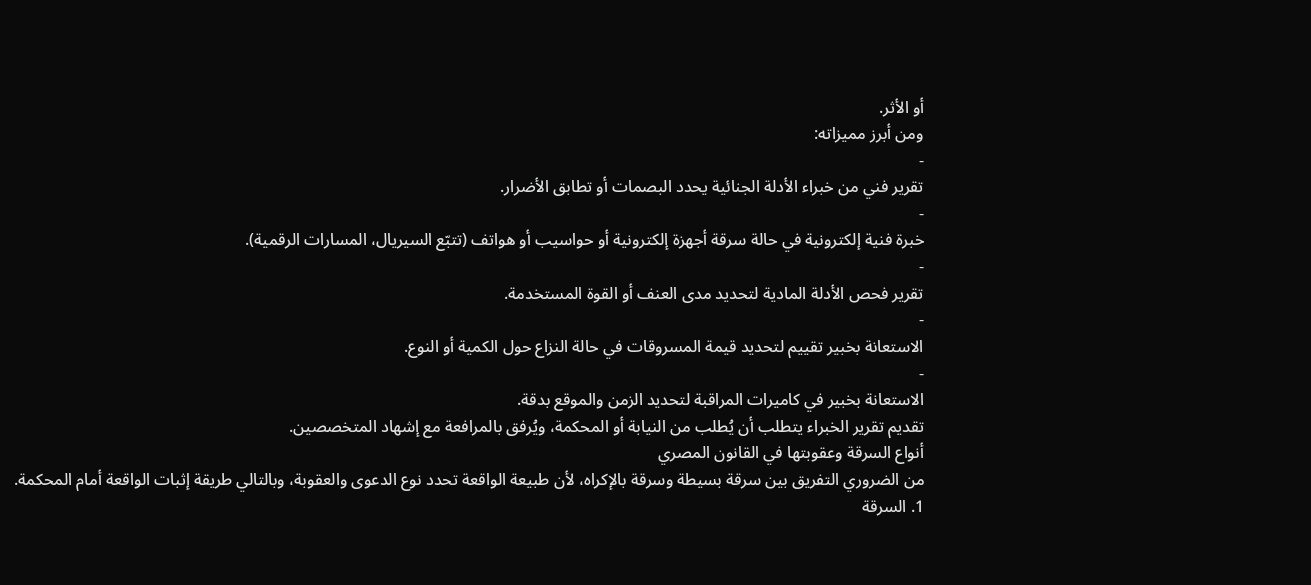أو الأثر.
ومن أبرز مميزاته:
-
تقرير فني من خبراء الأدلة الجنائية يحدد البصمات أو تطابق الأضرار.
-
خبرة فنية إلكترونية في حالة سرقة أجهزة إلكترونية أو حواسيب أو هواتف (تتبّع السيريال، المسارات الرقمية).
-
تقرير فحص الأدلة المادية لتحديد مدى العنف أو القوة المستخدمة.
-
الاستعانة بخبير تقييم لتحديد قيمة المسروقات في حالة النزاع حول الكمية أو النوع.
-
الاستعانة بخبير في كاميرات المراقبة لتحديد الزمن والموقع بدقة.
تقديم تقرير الخبراء يتطلب أن يُطلب من النيابة أو المحكمة، ويُرفق بالمرافعة مع إشهاد المتخصصين.
أنواع السرقة وعقوبتها في القانون المصري
من الضروري التفريق بين سرقة بسيطة وسرقة بالإكراه، لأن طبيعة الواقعة تحدد نوع الدعوى والعقوبة، وبالتالي طريقة إثبات الواقعة أمام المحكمة.
1. السرقة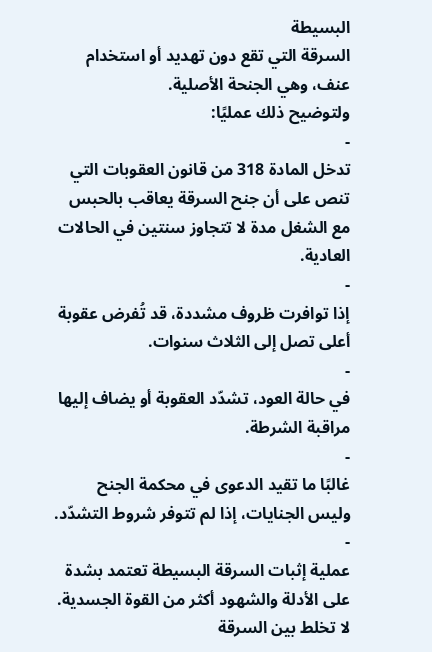البسيطة
السرقة التي تقع دون تهديد أو استخدام عنف، وهي الجنحة الأصلية.
ولتوضيح ذلك عمليًا:
-
تدخل المادة 318 من قانون العقوبات التي تنص على أن جنح السرقة يعاقب بالحبس مع الشغل مدة لا تتجاوز سنتين في الحالات العادية.
-
إذا توافرت ظروف مشددة، قد تُفرض عقوبة أعلى تصل إلى الثلاث سنوات.
-
في حالة العود، تشدّد العقوبة أو يضاف إليها مراقبة الشرطة.
-
غالبًا ما تقيد الدعوى في محكمة الجنح وليس الجنايات، إذا لم تتوفر شروط التشدّد.
-
عملية إثبات السرقة البسيطة تعتمد بشدة على الأدلة والشهود أكثر من القوة الجسدية.
لا تخلط بين السرقة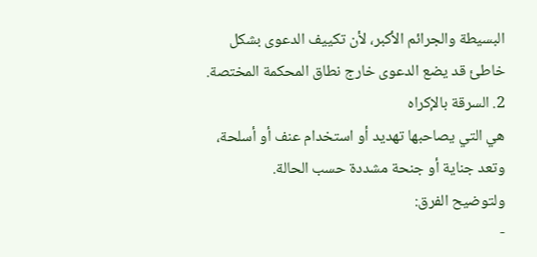البسيطة والجرائم الأكبر، لأن تكييف الدعوى بشكل خاطئ قد يضع الدعوى خارج نطاق المحكمة المختصة.
2. السرقة بالإكراه
هي التي يصاحبها تهديد أو استخدام عنف أو أسلحة، وتعد جناية أو جنحة مشددة حسب الحالة.
ولتوضيح الفرق:
-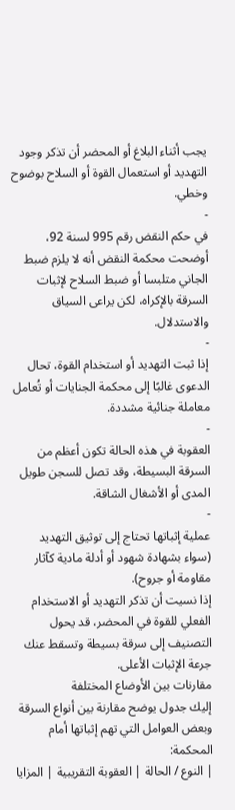يجب أثناء البلاغ أو المحضر أن تذكر وجود التهديد أو استعمال القوة أو السلاح بوضوح وخطي.
-
في حكم النقض رقم 995 لسنة 92، أوضحت محكمة النقض أنه لا يلزم ضبط الجاني متلبسا أو ضبط السلاح لإثبات السرقة بالإكراه، لكن يراعى السياق والاستدلال.
-
إذا ثبت التهديد أو استخدام القوة، تحال الدعوى غالبًا إلى محكمة الجنايات أو تُعامل معاملة جنائية مشددة.
-
العقوبة في هذه الحالة تكون أعظم من السرقة البسيطة، وقد تصل للسجن طويل المدى أو الأشغال الشاقة.
-
عملية إثباتها تحتاج إلى توثيق التهديد (سواء بشهادة شهود أو أدلة مادية كآثار مقاومة أو جروح).
إذا نسيت أن تذكر التهديد أو الاستخدام الفعلي للقوة في المحضر، قد يحول التصنيف إلى سرقة بسيطة وتسقط عنك جرعة الإثبات الأعلى.
مقارنات بين الأوضاع المختلفة
إليك جدول يوضح مقارنة بين أنواع السرقة وبعض العوامل التي تهم إثباتها أمام المحكمة:
| النوع / الحالة | العقوبة التقريبية | المزايا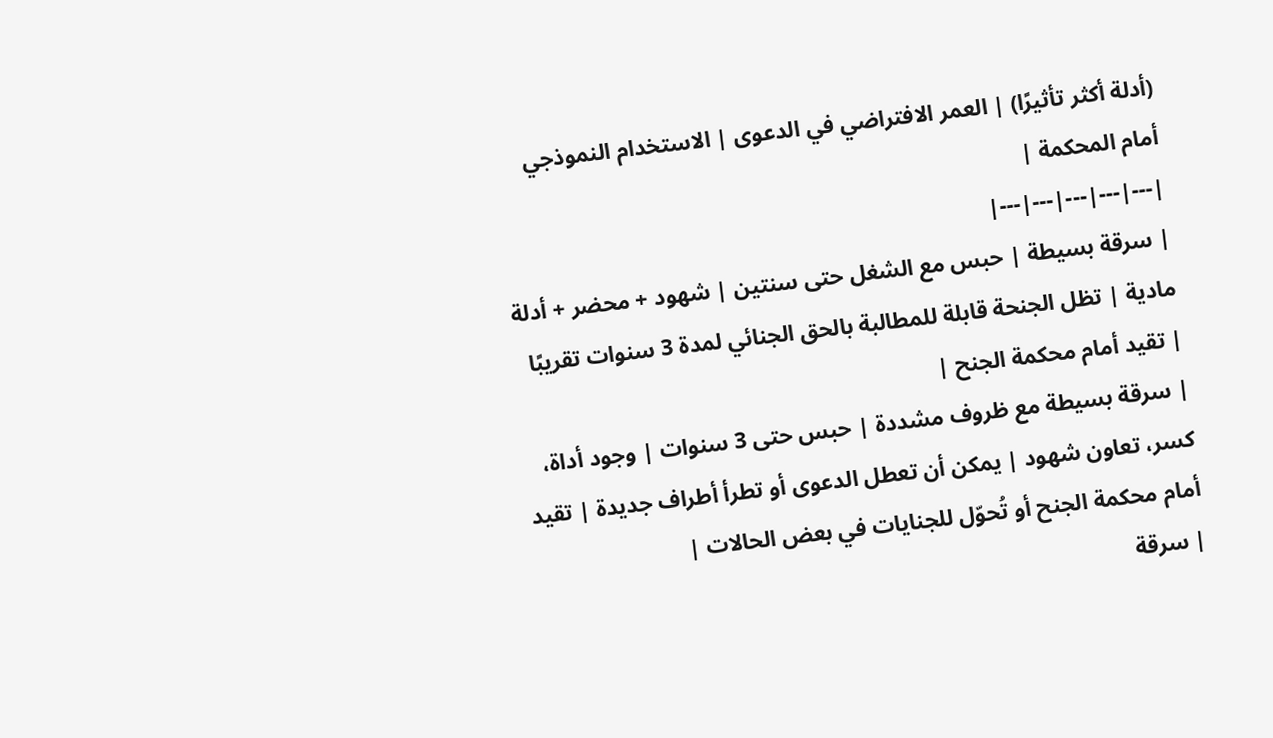(أدلة أكثر تأثيرًا) | العمر الافتراضي في الدعوى | الاستخدام النموذجي أمام المحكمة |
|---|---|---|---|---|
| سرقة بسيطة | حبس مع الشغل حتى سنتين | شهود + محضر + أدلة مادية | تظل الجنحة قابلة للمطالبة بالحق الجنائي لمدة 3 سنوات تقريبًا | تقيد أمام محكمة الجنح |
| سرقة بسيطة مع ظروف مشددة | حبس حتى 3 سنوات | وجود أداة، كسر، تعاون شهود | يمكن أن تعطل الدعوى أو تطرأ أطراف جديدة | تقيد أمام محكمة الجنح أو تُحوّل للجنايات في بعض الحالات |
| سرقة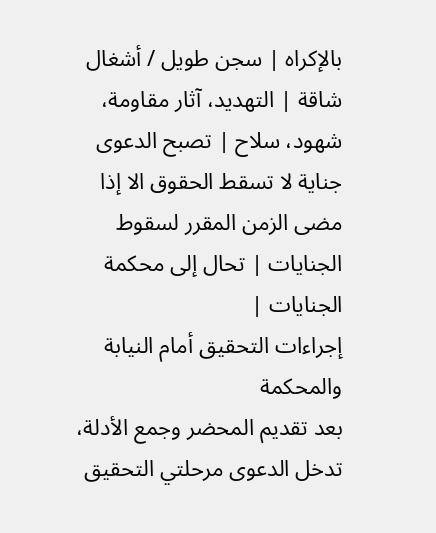بالإكراه | سجن طويل / أشغال شاقة | التهديد، آثار مقاومة، شهود، سلاح | تصبح الدعوى جناية لا تسقط الحقوق الا إذا مضى الزمن المقرر لسقوط الجنايات | تحال إلى محكمة الجنايات |
إجراءات التحقيق أمام النيابة والمحكمة
بعد تقديم المحضر وجمع الأدلة، تدخل الدعوى مرحلتي التحقيق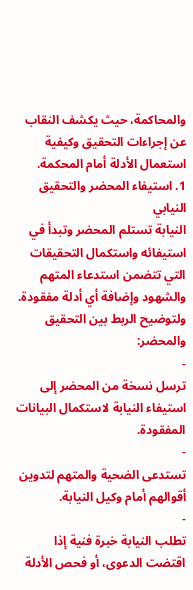والمحاكمة، حيث يكشف النقاب عن إجراءات التحقيق وكيفية استعمال الأدلة أمام المحكمة.
1. استيفاء المحضر والتحقيق النيابي
النيابة تستلم المحضر وتبدأ في استيفائه واستكمال التحقيقات التي تتضمن استدعاء المتهم والشهود وإضافة أي أدلة مفقودة.
ولتوضيح الربط بين التحقيق والمحضر:
-
ترسل نسخة من المحضر إلى استيفاء النيابة لاستكمال البيانات المفقودة.
-
تستدعى الضحية والمتهم لتدوين أقوالهم أمام وكيل النيابة.
-
تطلب النيابة خبرة فنية إذا اقتضت الدعوى، أو فحص الأدلة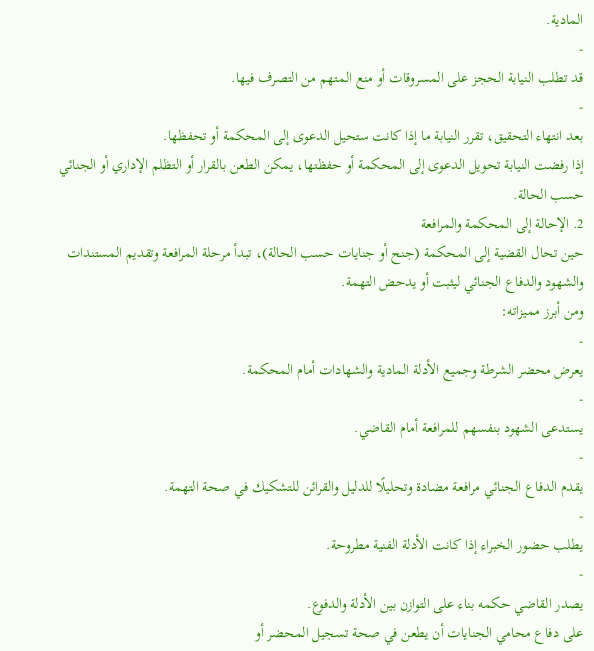المادية.
-
قد تطلب النيابة الحجز على المسروقات أو منع المتهم من التصرف فيها.
-
بعد انتهاء التحقيق، تقرر النيابة ما إذا كانت ستحيل الدعوى إلى المحكمة أو تحفظها.
إذا رفضت النيابة تحويل الدعوى إلى المحكمة أو حفظتها، يمكن الطعن بالقرار أو التظلم الإداري أو الجنائي حسب الحالة.
2. الإحالة إلى المحكمة والمرافعة
حين تحال القضية إلى المحكمة (جنح أو جنايات حسب الحالة)، تبدأ مرحلة المرافعة وتقديم المستندات والشهود والدفاع الجنائي ليثبت أو يدحض التهمة.
ومن أبرز مميزاته:
-
يعرض محضر الشرطة وجميع الأدلة المادية والشهادات أمام المحكمة.
-
يستدعى الشهود بنفسهم للمرافعة أمام القاضي.
-
يقدم الدفاع الجنائي مرافعة مضادة وتحليلًا للدليل والقرائن للتشكيك في صحة التهمة.
-
يطلب حضور الخبراء إذا كانت الأدلة الفنية مطروحة.
-
يصدر القاضي حكمه بناء على التوازن بين الأدلة والدفوع.
على دفاع محامي الجنايات أن يطعن في صحة تسجيل المحضر أو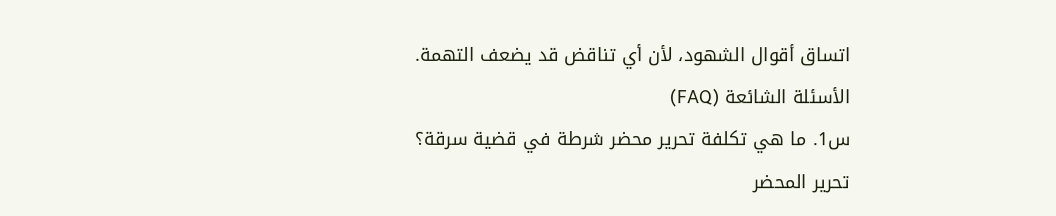اتساق أقوال الشهود، لأن أي تناقض قد يضعف التهمة.
الأسئلة الشائعة (FAQ)
س1. ما هي تكلفة تحرير محضر شرطة في قضية سرقة؟
تحرير المحضر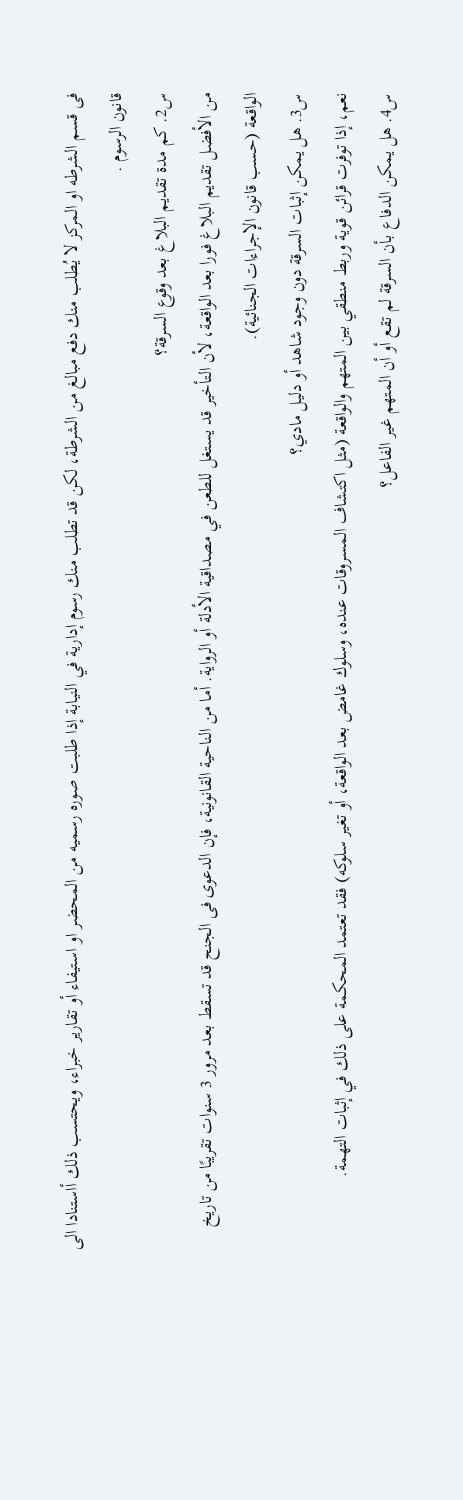فى قسم الشرطه او المركز لا يُطلب منك دفع مبالغ من الشرطة، لكن قد تطلب منك رسوم إدارية في النيابة إذا طلبت صوره رسميه من المحضر او استيفاء أو تقارير خبراء، ويحتسب ذلك أاستنادا الى قانون الرسوم .
س2. كم مدة تقديم البلاغ بعد وقوع السرقة؟
من الأفضل تقديم البلاغ فورا بعد الواقعة، لأن التأخير قد يستغل للطعن في مصداقية الأدلة أو الرواية. أما من الناحية القانونية، فإن الدعوى فى الجنح قد تسقط بعد مرور 3 سنوات تقريبًا من تاريخ الواقعة (حسب قانون الإجراءات الجنائية).
س3. هل يمكن إثبات السرقة دون وجود شاهد أو دليل مادي؟
نعم، إذا توفرت قرائن قوية وربط منطقي بين المتهم والواقعة (مثل اكتشاف المسروقات عنده، وسلوك غامض بعد الواقعة، أو تغير سلوكه) فقد تعتمد المحكمة على ذلك في إثبات التهمة.
س4. هل يمكن الدفاع بأن السرقة لم تقع أو أن المتهم غير الفاعل؟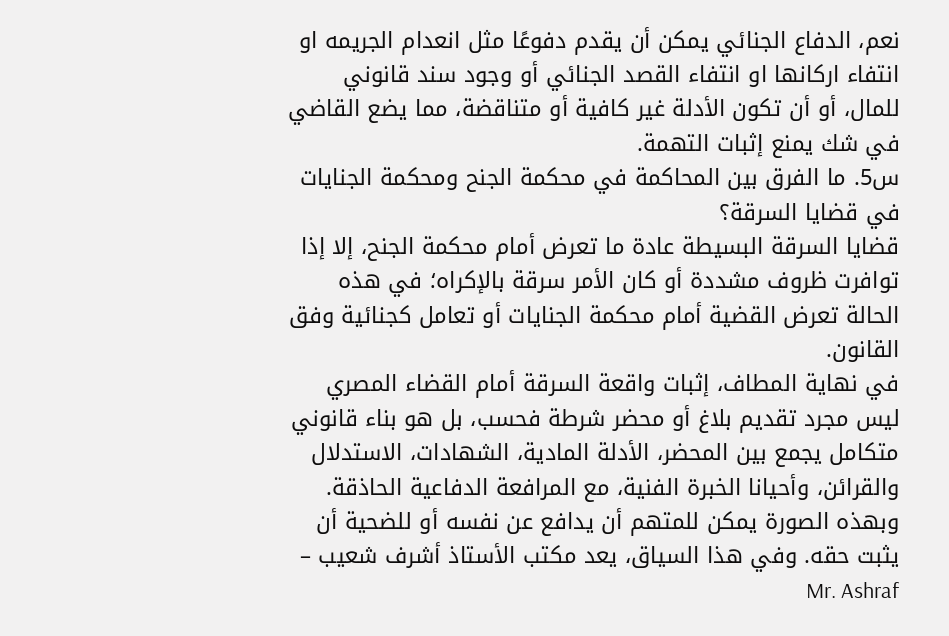نعم، الدفاع الجنائي يمكن أن يقدم دفوعًا مثل انعدام الجريمه او انتفاء اركانها او انتفاء القصد الجنائي أو وجود سند قانوني للمال، أو أن تكون الأدلة غير كافية أو متناقضة، مما يضع القاضي في شك يمنع إثبات التهمة.
س5. ما الفرق بين المحاكمة في محكمة الجنح ومحكمة الجنايات في قضايا السرقة؟
قضايا السرقة البسيطة عادة ما تعرض أمام محكمة الجنح، إلا إذا توافرت ظروف مشددة أو كان الأمر سرقة بالإكراه؛ في هذه الحالة تعرض القضية أمام محكمة الجنايات أو تعامل كجنائية وفق القانون.
في نهاية المطاف، إثبات واقعة السرقة أمام القضاء المصري ليس مجرد تقديم بلاغ أو محضر شرطة فحسب، بل هو بناء قانوني متكامل يجمع بين المحضر، الأدلة المادية، الشهادات، الاستدلال والقرائن، وأحيانا الخبرة الفنية، مع المرافعة الدفاعية الحاذقة. وبهذه الصورة يمكن للمتهم أن يدافع عن نفسه أو للضحية أن يثبت حقه. وفي هذا السياق، يعد مكتب الأستاذ أشرف شعيب – Mr. Ashraf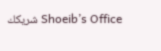Shoeib’s Office شريكك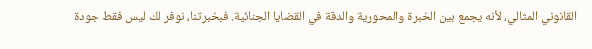القانوني المثالي، لأنه يجمع بين الخبرة والمحورية والدقة في القضايا الجنائية. فبخبرتنا، نوفر لك ليس فقط جودة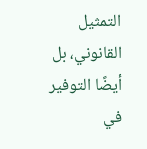التمثيل القانوني، بل أيضًا التوفير في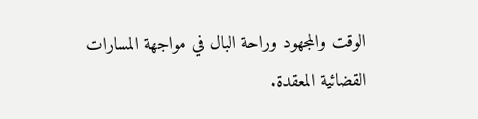الوقت والمجهود وراحة البال في مواجهة المسارات القضائية المعقدة.